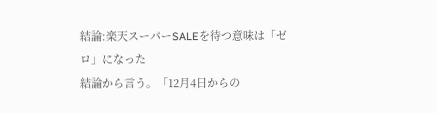結論:楽天スーパーSALEを待つ意味は「ゼロ」になった
結論から言う。「12月4日からの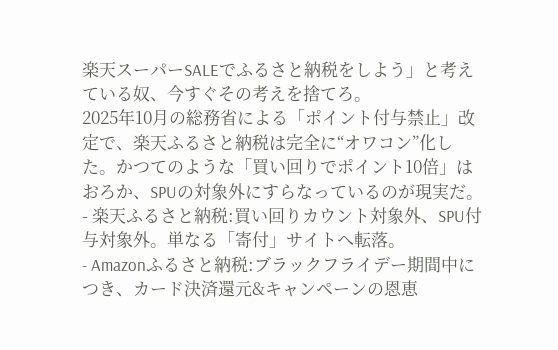楽天スーパーSALEでふるさと納税をしよう」と考えている奴、今すぐその考えを捨てろ。
2025年10月の総務省による「ポイント付与禁止」改定で、楽天ふるさと納税は完全に“オワコン”化した。かつてのような「買い回りでポイント10倍」はおろか、SPUの対象外にすらなっているのが現実だ。
- 楽天ふるさと納税:買い回りカウント対象外、SPU付与対象外。単なる「寄付」サイトへ転落。
- Amazonふるさと納税:ブラックフライデー期間中につき、カード決済還元&キャンペーンの恩恵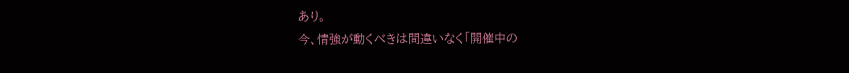あり。
今、情強が動くべきは間違いなく「開催中の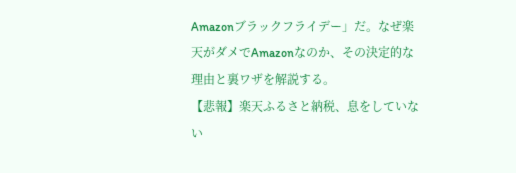Amazonブラックフライデー」だ。なぜ楽天がダメでAmazonなのか、その決定的な理由と裏ワザを解説する。
【悲報】楽天ふるさと納税、息をしていない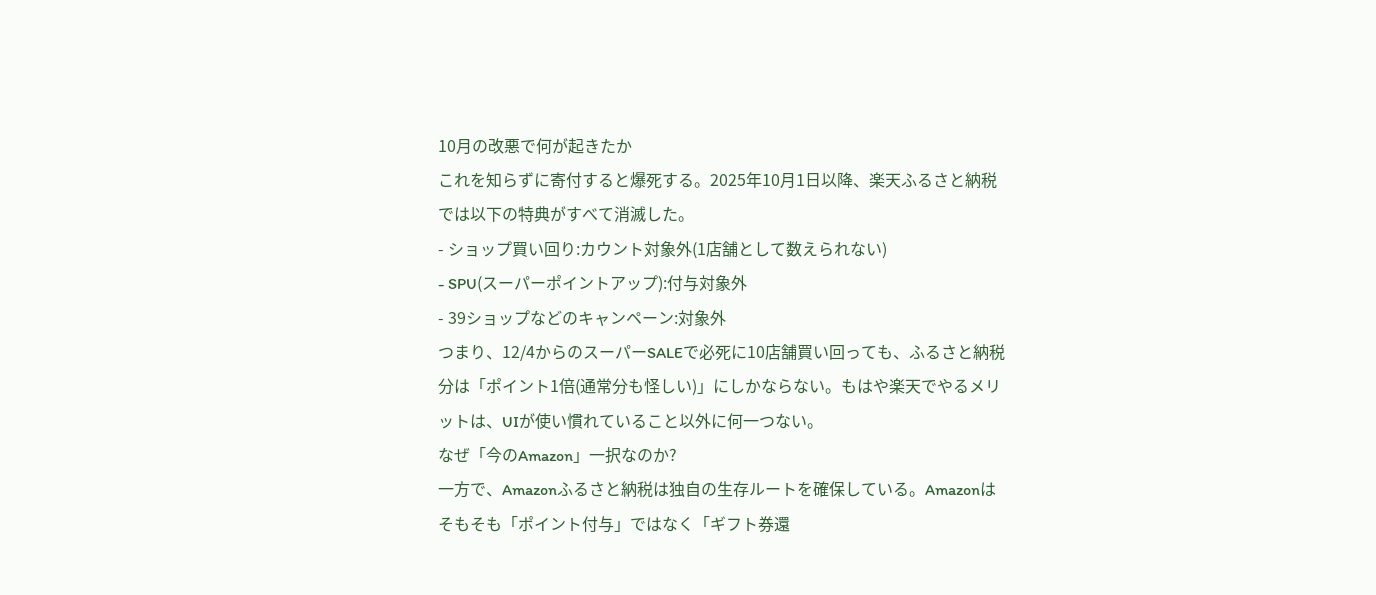10月の改悪で何が起きたか
これを知らずに寄付すると爆死する。2025年10月1日以降、楽天ふるさと納税では以下の特典がすべて消滅した。
- ショップ買い回り:カウント対象外(1店舗として数えられない)
- SPU(スーパーポイントアップ):付与対象外
- 39ショップなどのキャンペーン:対象外
つまり、12/4からのスーパーSALEで必死に10店舗買い回っても、ふるさと納税分は「ポイント1倍(通常分も怪しい)」にしかならない。もはや楽天でやるメリットは、UIが使い慣れていること以外に何一つない。
なぜ「今のAmazon」一択なのか?
一方で、Amazonふるさと納税は独自の生存ルートを確保している。Amazonはそもそも「ポイント付与」ではなく「ギフト券還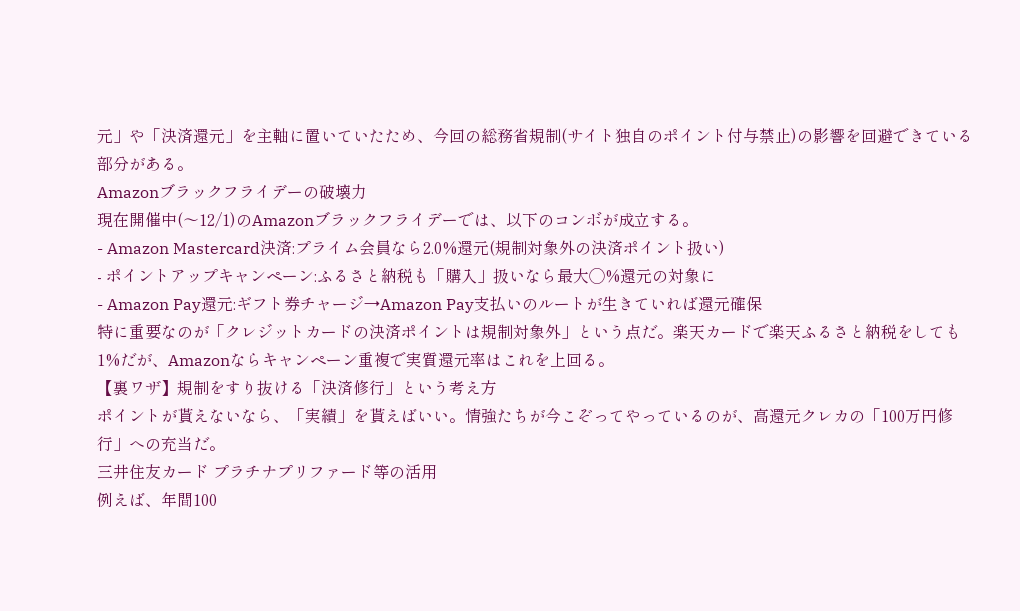元」や「決済還元」を主軸に置いていたため、今回の総務省規制(サイト独自のポイント付与禁止)の影響を回避できている部分がある。
Amazonブラックフライデーの破壊力
現在開催中(〜12/1)のAmazonブラックフライデーでは、以下のコンボが成立する。
- Amazon Mastercard決済:プライム会員なら2.0%還元(規制対象外の決済ポイント扱い)
- ポイントアップキャンペーン:ふるさと納税も「購入」扱いなら最大◯%還元の対象に
- Amazon Pay還元:ギフト券チャージ→Amazon Pay支払いのルートが生きていれば還元確保
特に重要なのが「クレジットカードの決済ポイントは規制対象外」という点だ。楽天カードで楽天ふるさと納税をしても1%だが、Amazonならキャンペーン重複で実質還元率はこれを上回る。
【裏ワザ】規制をすり抜ける「決済修行」という考え方
ポイントが貰えないなら、「実績」を貰えばいい。情強たちが今こぞってやっているのが、高還元クレカの「100万円修行」への充当だ。
三井住友カード プラチナプリファード等の活用
例えば、年間100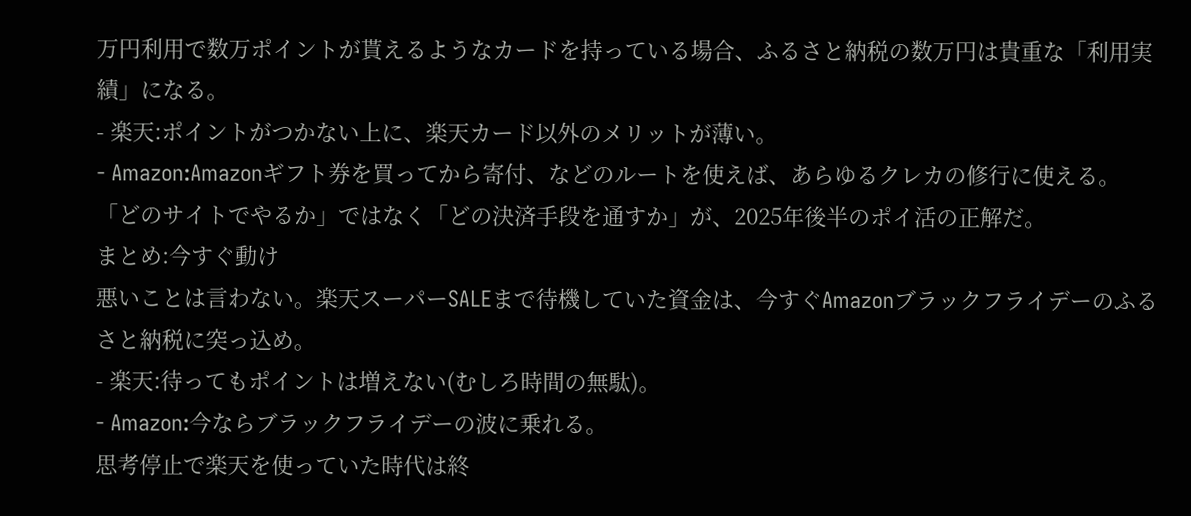万円利用で数万ポイントが貰えるようなカードを持っている場合、ふるさと納税の数万円は貴重な「利用実績」になる。
- 楽天:ポイントがつかない上に、楽天カード以外のメリットが薄い。
- Amazon:Amazonギフト券を買ってから寄付、などのルートを使えば、あらゆるクレカの修行に使える。
「どのサイトでやるか」ではなく「どの決済手段を通すか」が、2025年後半のポイ活の正解だ。
まとめ:今すぐ動け
悪いことは言わない。楽天スーパーSALEまで待機していた資金は、今すぐAmazonブラックフライデーのふるさと納税に突っ込め。
- 楽天:待ってもポイントは増えない(むしろ時間の無駄)。
- Amazon:今ならブラックフライデーの波に乗れる。
思考停止で楽天を使っていた時代は終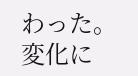わった。変化に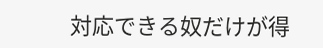対応できる奴だけが得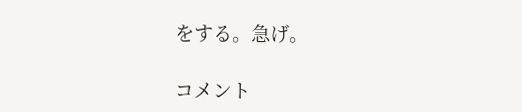をする。急げ。

コメント